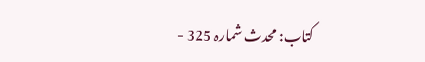کتاب: محدث شمارہ 325 -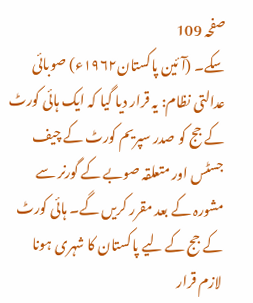صفحہ 109
سکے۔ (آئین پاکستان۱۹۶۲ء) صوبائی عدالتی نظام: یہ قرار دیا گیا کہ ایک ہائی کورٹ کے جج کو صدر سپریم کورٹ کے چیف جسٹس اور متعلقہ صوبے کے گورنر سے مشورہ کے بعد مقرر کریں گے۔ ہائی کورٹ کے جج کے لیے پاکستان کا شہری ہونا لازم قرار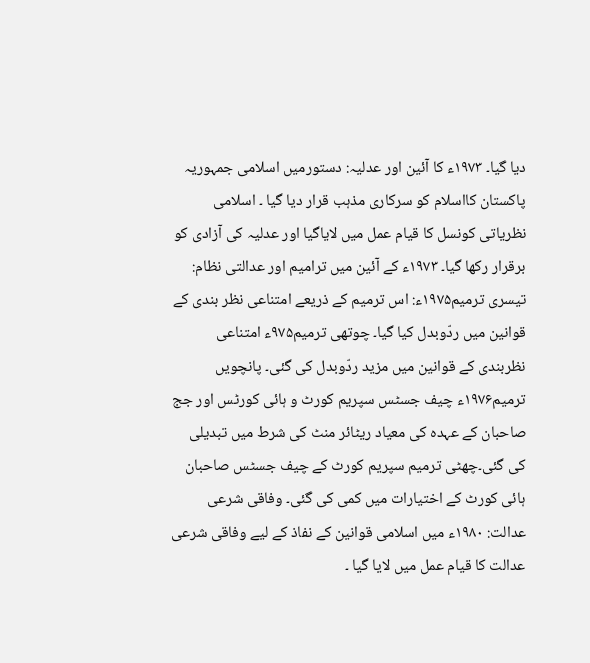دیا گیا۔ ۱۹۷۳ء کا آئین اور عدلیہ: دستورمیں اسلامی جمہوریہ پاکستان کااسلام کو سرکاری مذہب قرار دیا گیا ۔ اسلامی نظریاتی کونسل کا قیام عمل میں لایاگیا اور عدلیہ کی آزادی کو برقرار رکھا گیا۔ ۱۹۷۳ء کے آئین میں ترامیم اور عدالتی نظام: تیسری ترمیم۱۹۷۵ء: اس ترمیم کے ذریعے امتناعی نظر بندی کے قوانین میں ردّوبدل کیا گیا۔ چوتھی ترمیم۹۷۵ء امتناعی نظربندی کے قوانین میں مزید ردّوبدل کی گئی۔ پانچویں ترمیم۱۹۷۶ء چیف جسٹس سپریم کورٹ و ہائی کورٹس اور جج صاحبان کے عہدہ کی معیاد ریٹائر منٹ کی شرط میں تبدیلی کی گئی۔چھٹی ترمیم سپریم کورٹ کے چیف جسٹس صاحبان ہائی کورٹ کے اختیارات میں کمی کی گئی۔ وفاقی شرعی عدالت: ۱۹۸۰ء میں اسلامی قوانین کے نفاذ کے لیے وفاقی شرعی عدالت کا قیام عمل میں لایا گیا ۔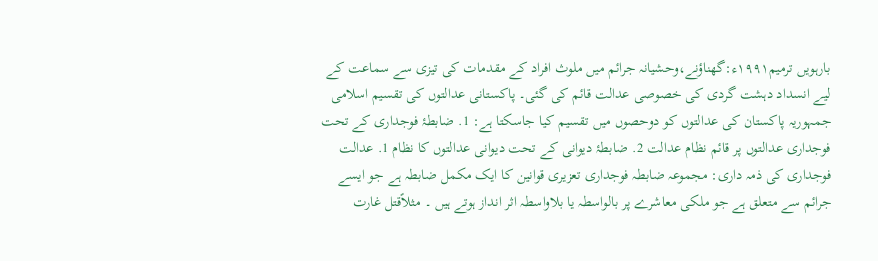بارہویں ترمیم۱۹۹۱ء:گھناؤنے،وحشیانہ جرائم میں ملوث افراد کے مقدمات کی تیزی سے سماعت کے لیے انسداد دہشت گردی کی خصوصی عدالت قائم کی گئی۔ پاکستانی عدالتوں کی تقسیم اسلامی جمہوریہ پاکستان کی عدالتوں کو دوحصوں میں تقسیم کیا جاسکتا ہے: 1. ضابطۂ فوجداری کے تحت فوجداری عدالتوں پر قائم نظام عدالت 2. ضابطۂ دیوانی کے تحت دیوانی عدالتوں کا نظام 1. عدالت فوجداری کی ذمہ داری: مجموعہ ضابطہ فوجداری تعزیری قوانین کا ایک مکمل ضابطہ ہے جو ایسے جرائم سے متعلق ہے جو ملکی معاشرے پر بالواسطہ یا بلاواسطہ اثر انداز ہوتے ہیں ۔ مثلاًقتل غارت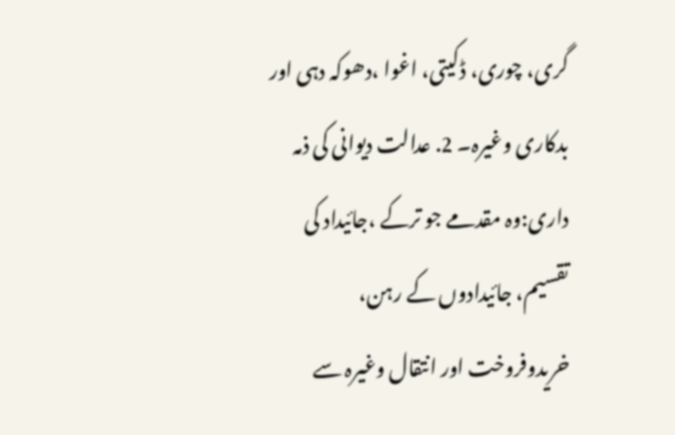گری، چوری، ڈکیتی، اغوا ،دھوکہ دہی اور بدکاری وغیرہ۔ 2. عدالت دیوانی کی ذمہ داری:وہ مقدمے جو ترکے ،جائیداد کی تقسیم، جائیدادوں کے رہن، خریدوفروخت اور انتقال وغیرہ سے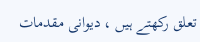تعلق رکھتے ہیں ، دیوانی مقدمات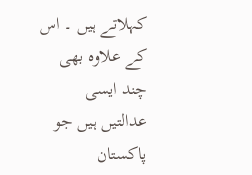کہلاتے ہیں ۔ اس کے علاوہ بھی چند ایسی عدالتیں ہیں جو پاکستان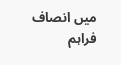میں انصاف فراہم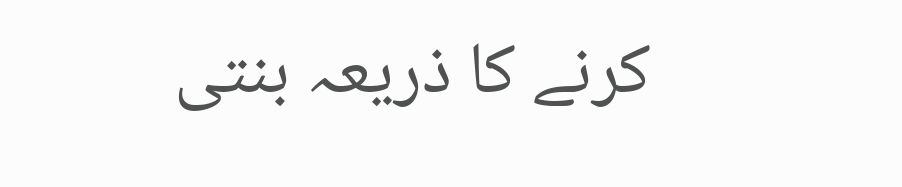کرنے کا ذریعہ بنتی